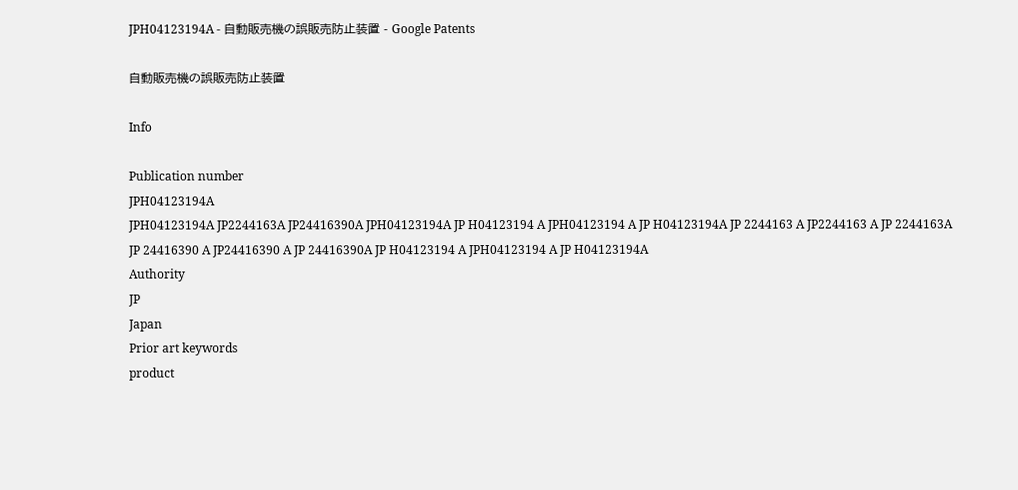JPH04123194A - 自動販売機の誤販売防止装置 - Google Patents

自動販売機の誤販売防止装置

Info

Publication number
JPH04123194A
JPH04123194A JP2244163A JP24416390A JPH04123194A JP H04123194 A JPH04123194 A JP H04123194A JP 2244163 A JP2244163 A JP 2244163A JP 24416390 A JP24416390 A JP 24416390A JP H04123194 A JPH04123194 A JP H04123194A
Authority
JP
Japan
Prior art keywords
product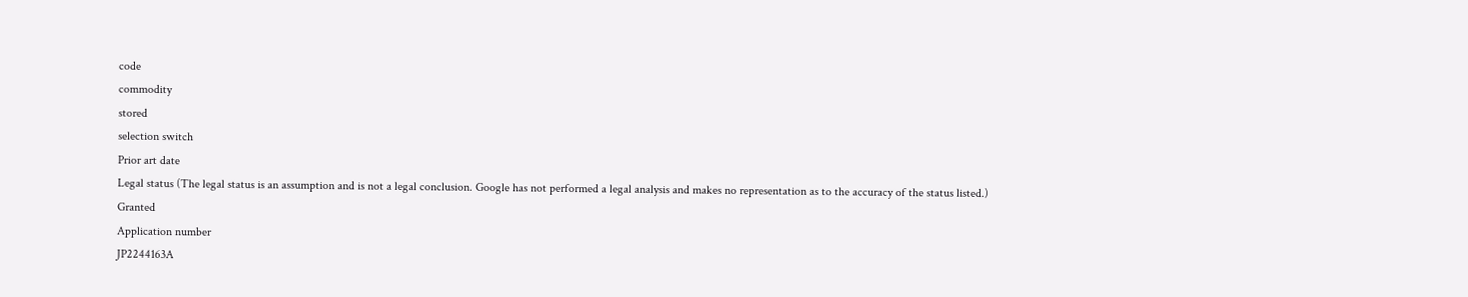code
commodity
stored
selection switch
Prior art date
Legal status (The legal status is an assumption and is not a legal conclusion. Google has not performed a legal analysis and makes no representation as to the accuracy of the status listed.)
Granted
Application number
JP2244163A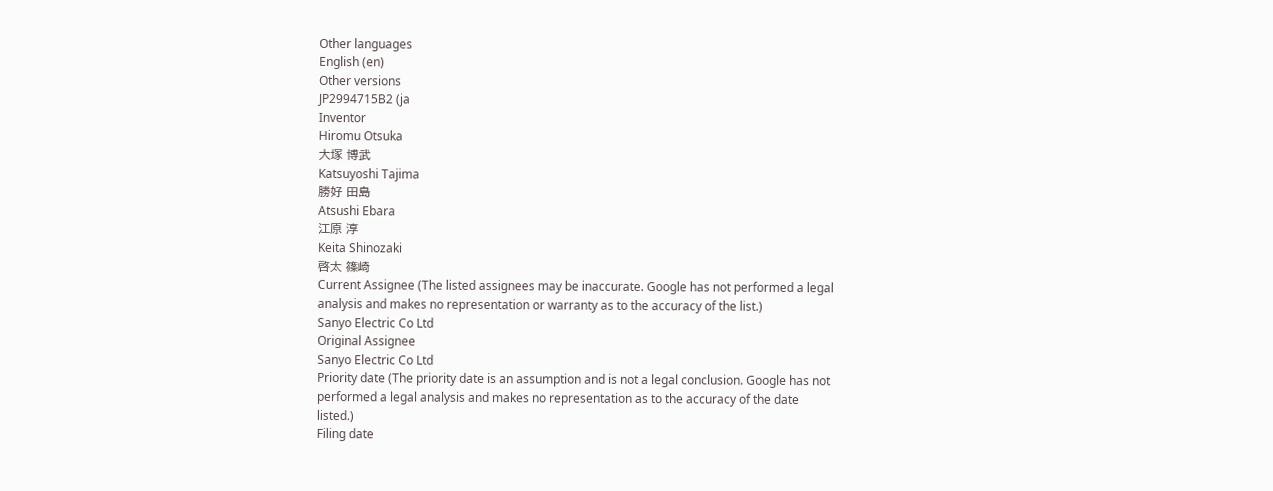Other languages
English (en)
Other versions
JP2994715B2 (ja
Inventor
Hiromu Otsuka
大塚 博武
Katsuyoshi Tajima
勝好 田島
Atsushi Ebara
江原 淳
Keita Shinozaki
啓太 篠崎
Current Assignee (The listed assignees may be inaccurate. Google has not performed a legal analysis and makes no representation or warranty as to the accuracy of the list.)
Sanyo Electric Co Ltd
Original Assignee
Sanyo Electric Co Ltd
Priority date (The priority date is an assumption and is not a legal conclusion. Google has not performed a legal analysis and makes no representation as to the accuracy of the date listed.)
Filing date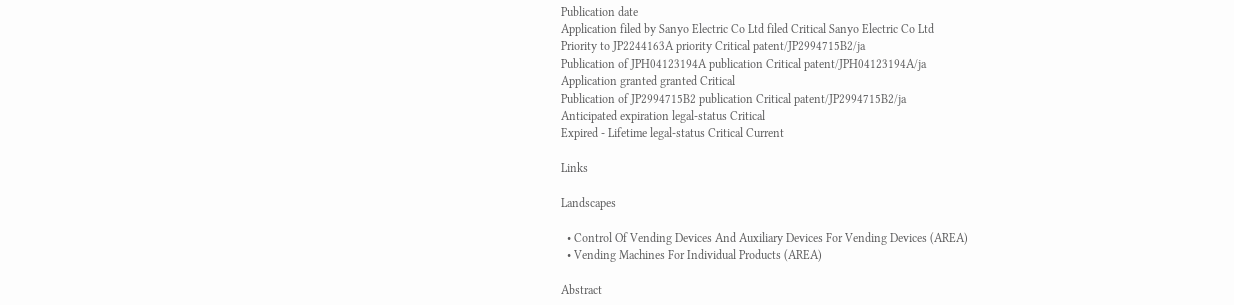Publication date
Application filed by Sanyo Electric Co Ltd filed Critical Sanyo Electric Co Ltd
Priority to JP2244163A priority Critical patent/JP2994715B2/ja
Publication of JPH04123194A publication Critical patent/JPH04123194A/ja
Application granted granted Critical
Publication of JP2994715B2 publication Critical patent/JP2994715B2/ja
Anticipated expiration legal-status Critical
Expired - Lifetime legal-status Critical Current

Links

Landscapes

  • Control Of Vending Devices And Auxiliary Devices For Vending Devices (AREA)
  • Vending Machines For Individual Products (AREA)

Abstract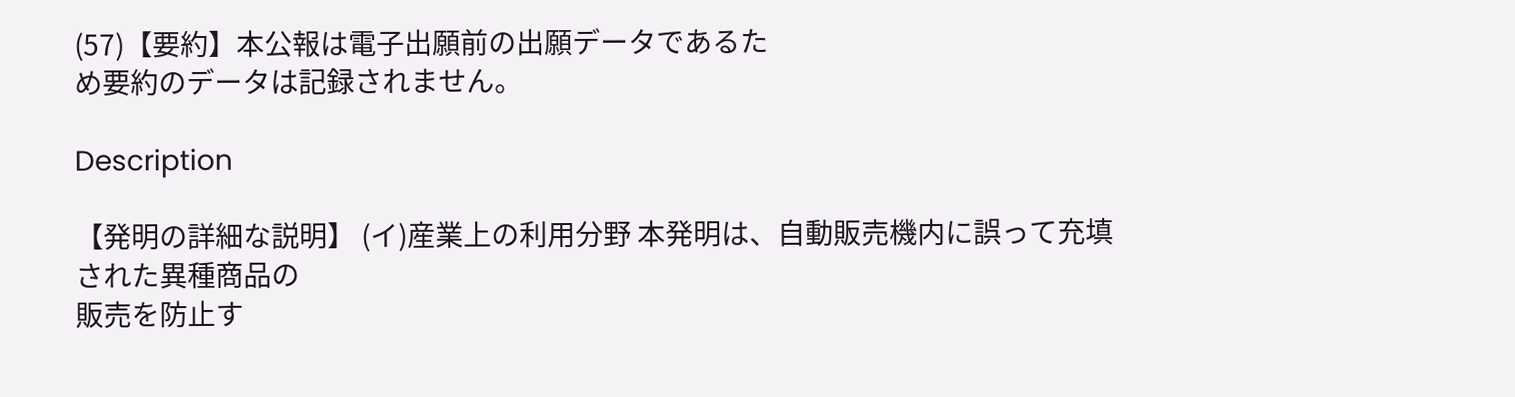(57)【要約】本公報は電子出願前の出願データであるた
め要約のデータは記録されません。

Description

【発明の詳細な説明】 (イ)産業上の利用分野 本発明は、自動販売機内に誤って充填された異種商品の
販売を防止す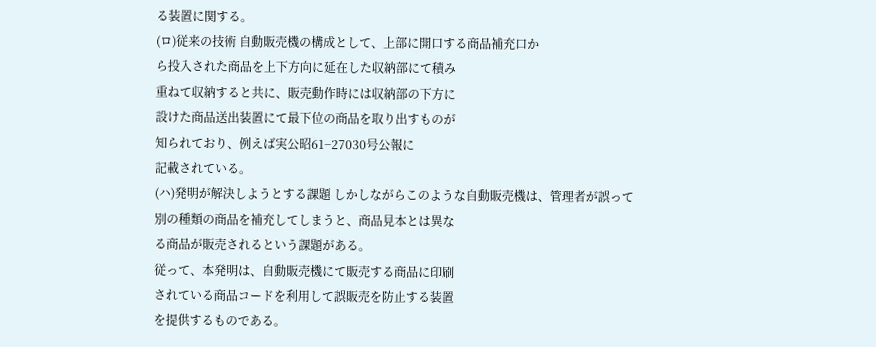る装置に関する。
(ロ)従来の技術 自動販売機の構成として、上部に開口する商品補充口か
ら投入された商品を上下方向に延在した収納部にて積み
重ねて収納すると共に、販売動作時には収納部の下方に
設けた商品送出装置にて最下位の商品を取り出すものが
知られており、例えば実公昭61−27030号公報に
記載されている。
(ハ)発明が解決しようとする課題 しかしながらこのような自動販売機は、管理者が誤って
別の種類の商品を補充してしまうと、商品見本とは異な
る商品が販売されるという課題がある。
従って、本発明は、自動販売機にて販売する商品に印刷
されている商品コードを利用して誤販売を防止する装置
を提供するものである。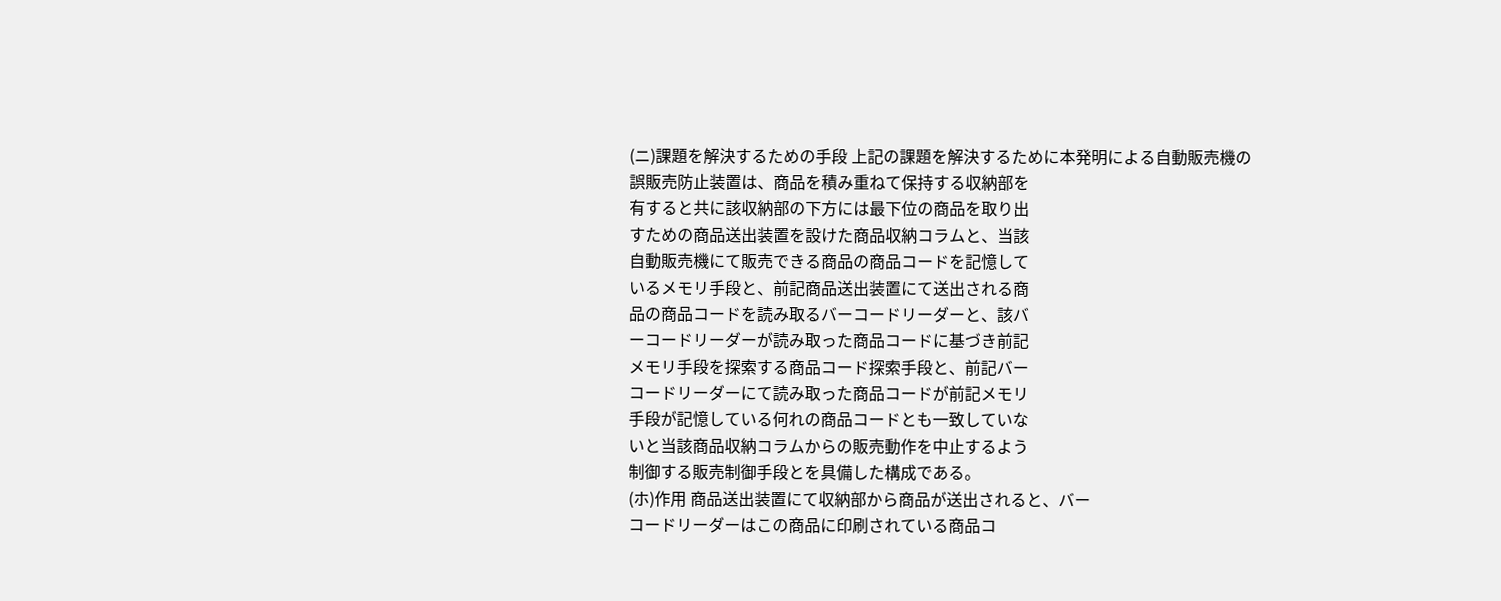(ニ)課題を解決するための手段 上記の課題を解決するために本発明による自動販売機の
誤販売防止装置は、商品を積み重ねて保持する収納部を
有すると共に該収納部の下方には最下位の商品を取り出
すための商品送出装置を設けた商品収納コラムと、当該
自動販売機にて販売できる商品の商品コードを記憶して
いるメモリ手段と、前記商品送出装置にて送出される商
品の商品コードを読み取るバーコードリーダーと、該バ
ーコードリーダーが読み取った商品コードに基づき前記
メモリ手段を探索する商品コード探索手段と、前記バー
コードリーダーにて読み取った商品コードが前記メモリ
手段が記憶している何れの商品コードとも一致していな
いと当該商品収納コラムからの販売動作を中止するよう
制御する販売制御手段とを具備した構成である。
(ホ)作用 商品送出装置にて収納部から商品が送出されると、バー
コードリーダーはこの商品に印刷されている商品コ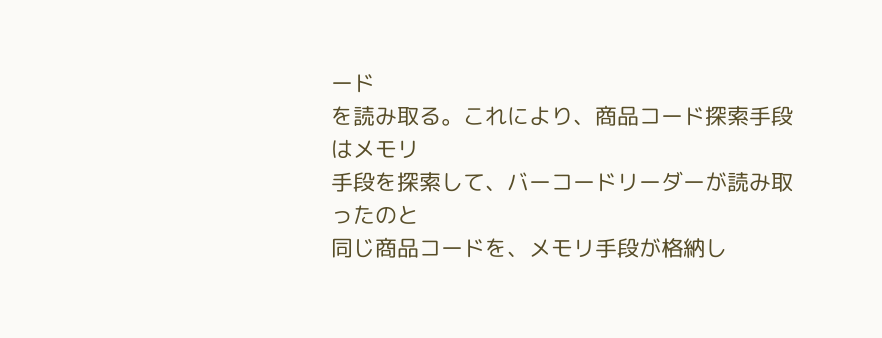ード
を読み取る。これにより、商品コード探索手段はメモリ
手段を探索して、バーコードリーダーが読み取ったのと
同じ商品コードを、メモリ手段が格納し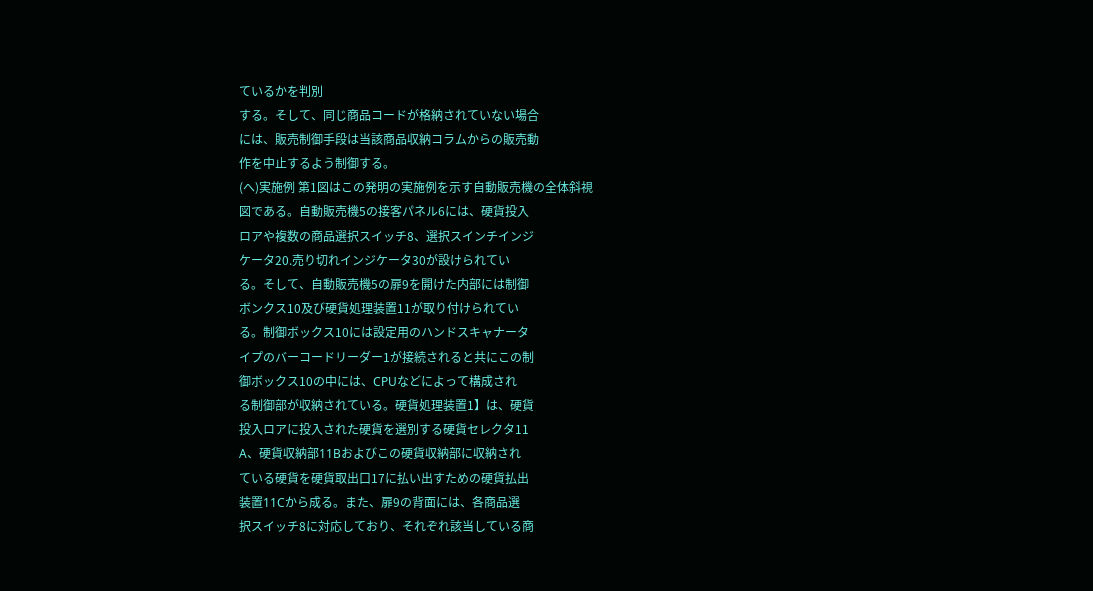ているかを判別
する。そして、同じ商品コードが格納されていない場合
には、販売制御手段は当該商品収納コラムからの販売動
作を中止するよう制御する。
(へ)実施例 第1図はこの発明の実施例を示す自動販売機の全体斜視
図である。自動販売機5の接客パネル6には、硬貨投入
ロアや複数の商品選択スイッチ8、選択スインチインジ
ケータ20.売り切れインジケータ30が設けられてい
る。そして、自動販売機5の扉9を開けた内部には制御
ボンクス10及び硬貨処理装置11が取り付けられてい
る。制御ボックス10には設定用のハンドスキャナータ
イプのバーコードリーダー1が接続されると共にこの制
御ボックス10の中には、CPUなどによって構成され
る制御部が収納されている。硬貨処理装置1】は、硬貨
投入ロアに投入された硬貨を選別する硬貨セレクタ11
A、硬貨収納部11Bおよびこの硬貨収納部に収納され
ている硬貨を硬貨取出口17に払い出すための硬貨払出
装置11Cから成る。また、扉9の背面には、各商品選
択スイッチ8に対応しており、それぞれ該当している商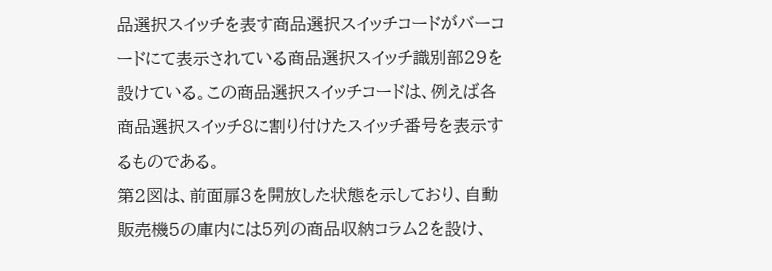品選択スイッチを表す商品選択スイッチコードがバーコ
ードにて表示されている商品選択スイッチ識別部29を
設けている。この商品選択スイッチコードは、例えば各
商品選択スイッチ8に割り付けたスイッチ番号を表示す
るものである。
第2図は、前面扉3を開放した状態を示しており、自動
販売機5の庫内には5列の商品収納コラム2を設け、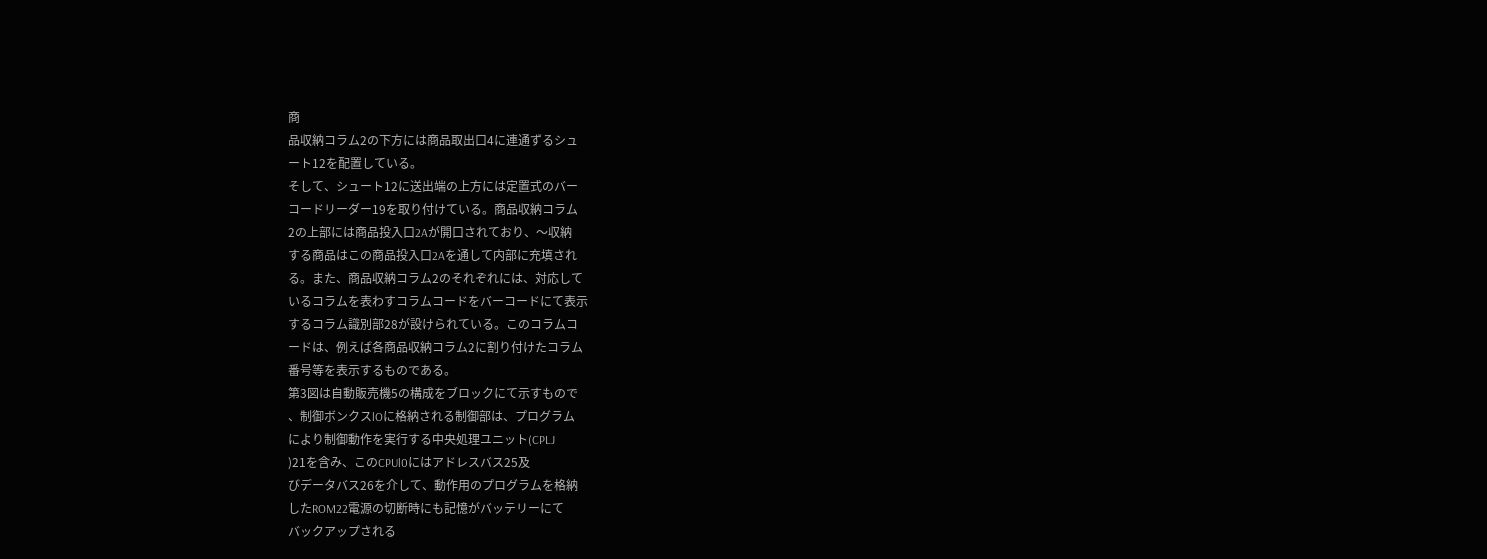商
品収納コラム2の下方には商品取出口4に連通ずるシュ
ート12を配置している。
そして、シュート12に送出端の上方には定置式のバー
コードリーダー19を取り付けている。商品収納コラム
2の上部には商品投入口2Aが開口されており、〜収納
する商品はこの商品投入口2Aを通して内部に充填され
る。また、商品収納コラム2のそれぞれには、対応して
いるコラムを表わすコラムコードをバーコードにて表示
するコラム識別部28が設けられている。このコラムコ
ードは、例えば各商品収納コラム2に割り付けたコラム
番号等を表示するものである。
第3図は自動販売機5の構成をブロックにて示すもので
、制御ボンクスlOに格納される制御部は、プログラム
により制御動作を実行する中央処理ユニット(CPLJ
)21を含み、このCPUl0にはアドレスバス25及
びデータバス26を介して、動作用のプログラムを格納
したROM22電源の切断時にも記憶がバッテリーにて
バックアップされる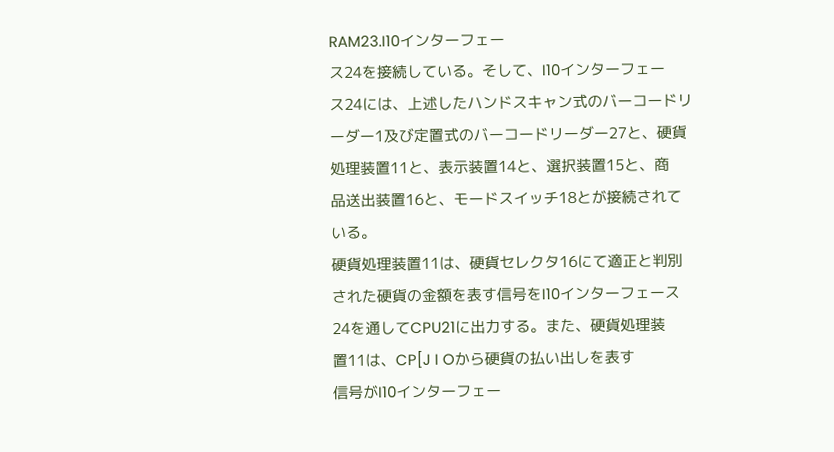RAM23.I10インターフェー
ス24を接続している。そして、I10インターフェー
ス24には、上述したハンドスキャン式のバーコードリ
ーダー1及び定置式のバーコードリーダー27と、硬貨
処理装置11と、表示装置14と、選択装置15と、商
品送出装置16と、モードスイッチ18とが接続されて
いる。
硬貨処理装置11は、硬貨セレクタ16にて適正と判別
された硬貨の金額を表す信号をI10インターフェース
24を通してCPU21に出力する。また、硬貨処理装
置11は、CP[J I Oから硬貨の払い出しを表す
信号がI10インターフェー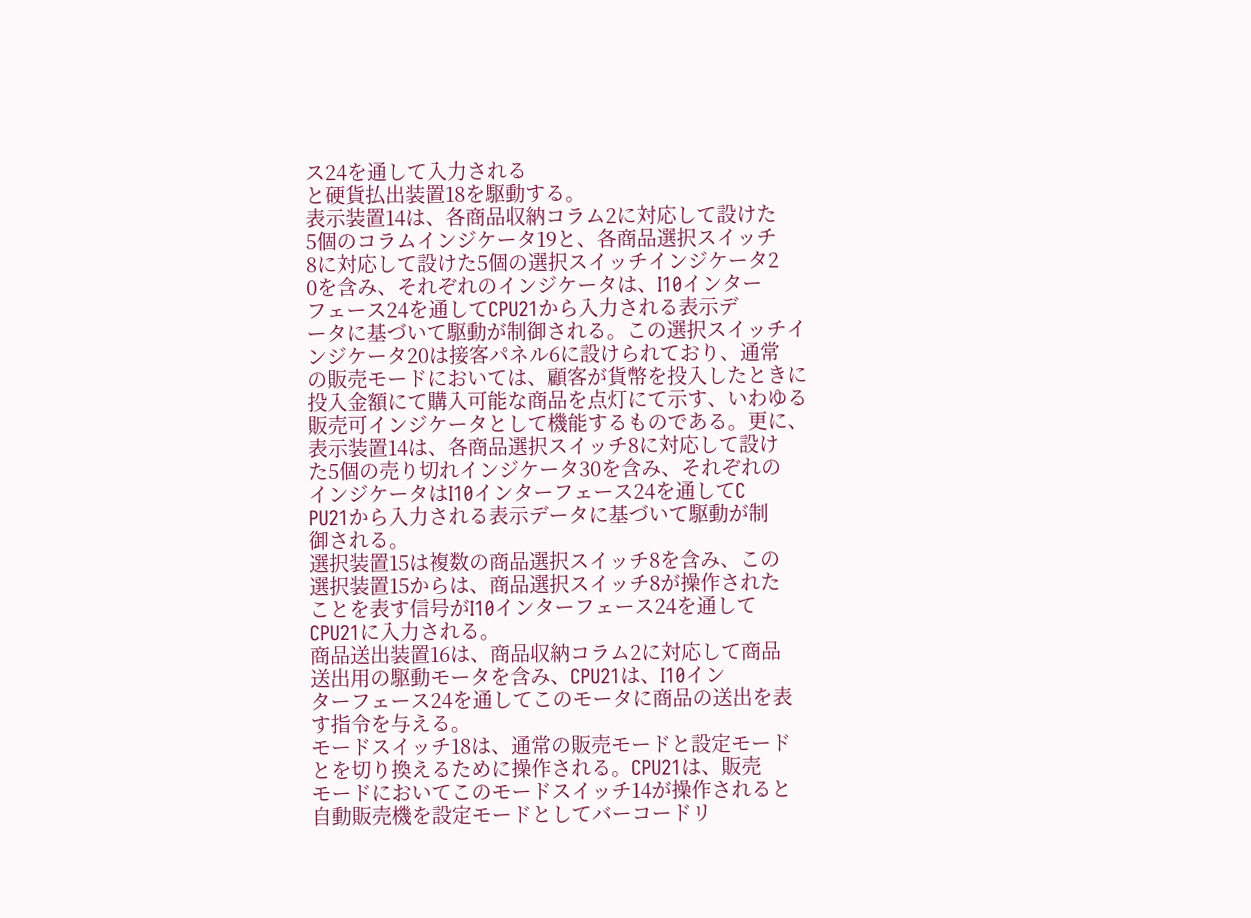ス24を通して入力される
と硬貨払出装置18を駆動する。
表示装置14は、各商品収納コラム2に対応して設けた
5個のコラムインジケータ19と、各商品選択スイッチ
8に対応して設けた5個の選択スイッチインジケータ2
0を含み、それぞれのインジケータは、I10インター
フェース24を通してCPU21から入力される表示デ
ータに基づいて駆動が制御される。この選択スイッチイ
ンジケータ20は接客パネル6に設けられており、通常
の販売モードにおいては、顧客が貨幣を投入したときに
投入金額にて購入可能な商品を点灯にて示す、いわゆる
販売可インジケータとして機能するものである。更に、
表示装置14は、各商品選択スイッチ8に対応して設け
た5個の売り切れインジケータ30を含み、それぞれの
インジケータはI10インターフェース24を通してC
PU21から入力される表示データに基づいて駆動が制
御される。
選択装置15は複数の商品選択スイッチ8を含み、この
選択装置15からは、商品選択スイッチ8が操作された
ことを表す信号がI10インターフェース24を通して
CPU21に入力される。
商品送出装置16は、商品収納コラム2に対応して商品
送出用の駆動モータを含み、CPU21は、I10イン
ターフェース24を通してこのモータに商品の送出を表
す指令を与える。
モードスイッチ18は、通常の販売モードと設定モード
とを切り換えるために操作される。CPU21は、販売
モードにおいてこのモードスイッチ14が操作されると
自動販売機を設定モードとしてバーコードリ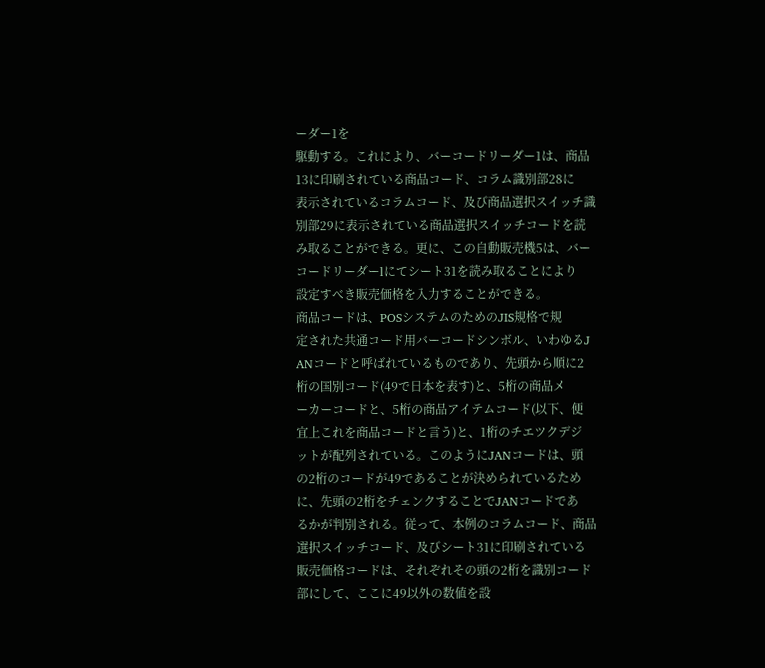ーダー1を
駆動する。これにより、バーコードリーダー1は、商品
13に印刷されている商品コード、コラム識別部28に
表示されているコラムコード、及び商品選択スイッチ識
別部29に表示されている商品選択スイッチコードを読
み取ることができる。更に、この自動販売機5は、バー
コードリーダーlにてシート31を読み取ることにより
設定すべき販売価格を入力することができる。
商品コードは、POSシステムのためのJIS規格で規
定された共通コード用バーコードシンボル、いわゆるJ
ANコードと呼ばれているものであり、先頭から順に2
桁の国別コード(49で日本を表す)と、5桁の商品メ
ーカーコードと、5桁の商品アイテムコード(以下、便
宜上これを商品コードと言う)と、1桁のチエツクデジ
ットが配列されている。このようにJANコードは、頭
の2桁のコードが49であることが決められているため
に、先頭の2桁をチェンクすることでJANコードであ
るかが判別される。従って、本例のコラムコード、商品
選択スイッチコード、及びシート31に印刷されている
販売価格コードは、それぞれその頭の2桁を識別コード
部にして、ここに49以外の数値を設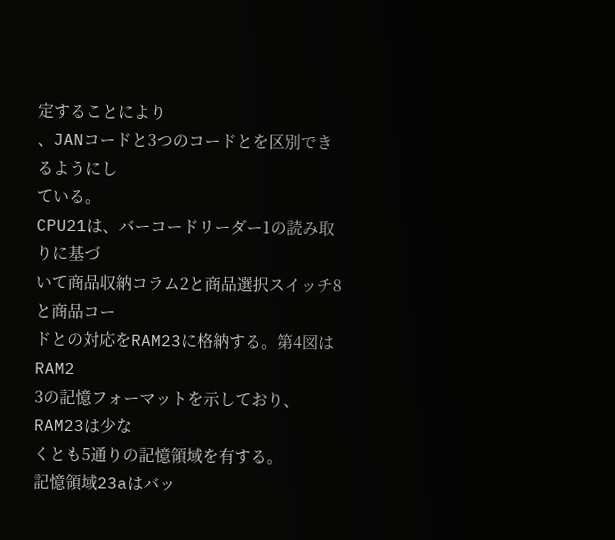定することにより
、JANコードと3つのコードとを区別できるようにし
ている。
CPU21は、バーコードリーダー1の読み取りに基づ
いて商品収納コラム2と商品選択スイッチ8と商品コー
ドとの対応をRAM23に格納する。第4図はRAM2
3の記憶フォーマットを示しており、RAM23は少な
くとも5通りの記憶領域を有する。
記憶領域23aはバッ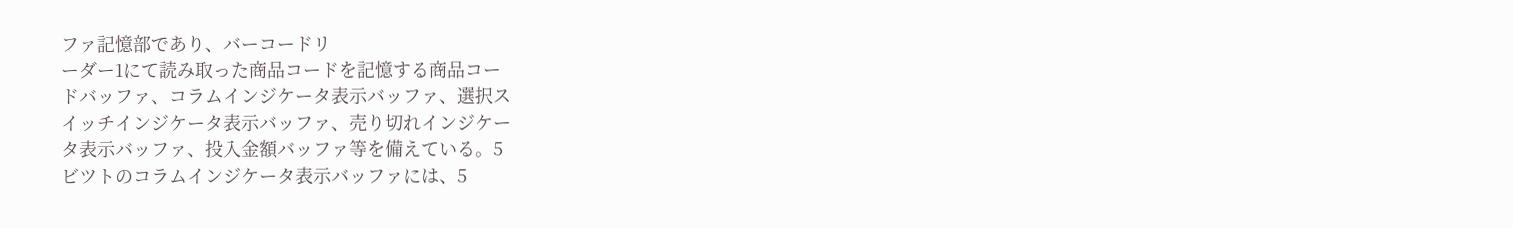ファ記憶部であり、バーコードリ
ーダー1にて読み取った商品コードを記憶する商品コー
ドバッファ、コラムインジケータ表示バッファ、選択ス
イッチインジケータ表示バッファ、売り切れインジケー
タ表示バッファ、投入金額バッファ等を備えている。5
ビツトのコラムインジケータ表示バッファには、5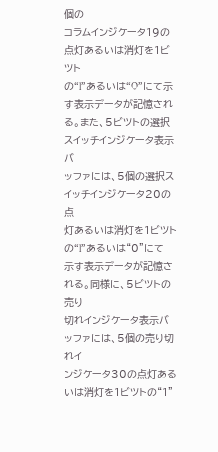個の
コラムインジケータ19の点灯あるいは消灯を1ビツト
の“l”あるいは“O”にて示す表示データが記憶され
る。また、5ビツトの選択スイッチインジケータ表示バ
ッファには、5個の選択スイッチインジケータ20の点
灯あるいは消灯を1ビツトの“l”あるいは“0”にて
示す表示データが記憶される。同様に、5ビツトの売り
切れインジケータ表示バッファには、5個の売り切れイ
ンジケータ30の点灯あるいは消灯を1ビツトの“1”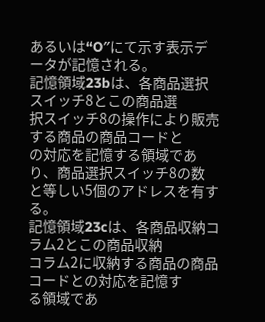あるいは“O″にて示す表示データが記憶される。
記憶領域23bは、各商品選択スイッチ8とこの商品選
択スイッチ8の操作により販売する商品の商品コードと
の対応を記憶する領域であり、商品選択スイッチ8の数
と等しい5個のアドレスを有する。
記憶領域23cは、各商品収納コラム2とこの商品収納
コラム2に収納する商品の商品コードとの対応を記憶す
る領域であ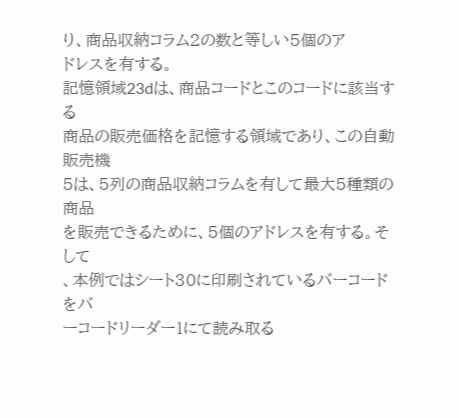り、商品収納コラム2の数と等しい5個のア
ドレスを有する。
記憶領域23dは、商品コードとこのコードに該当する
商品の販売価格を記憶する領域であり、この自動販売機
5は、5列の商品収納コラムを有して最大5種類の商品
を販売できるために、5個のアドレスを有する。そして
、本例ではシート30に印刷されているバーコードをバ
ーコードリーダー1にて読み取る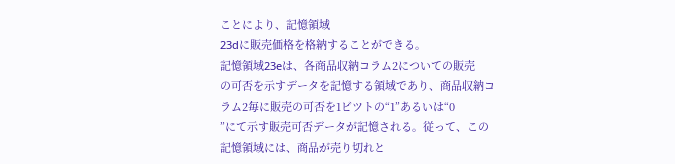ことにより、記憶領域
23dに販売価格を格納することができる。
記憶領域23eは、各商品収納コラム2についての販売
の可否を示すデータを記憶する領域であり、商品収納コ
ラム2毎に販売の可否を1ビツトの“1”あるいは“0
”にて示す販売可否データが記憶される。従って、この
記憶領域には、商品が売り切れと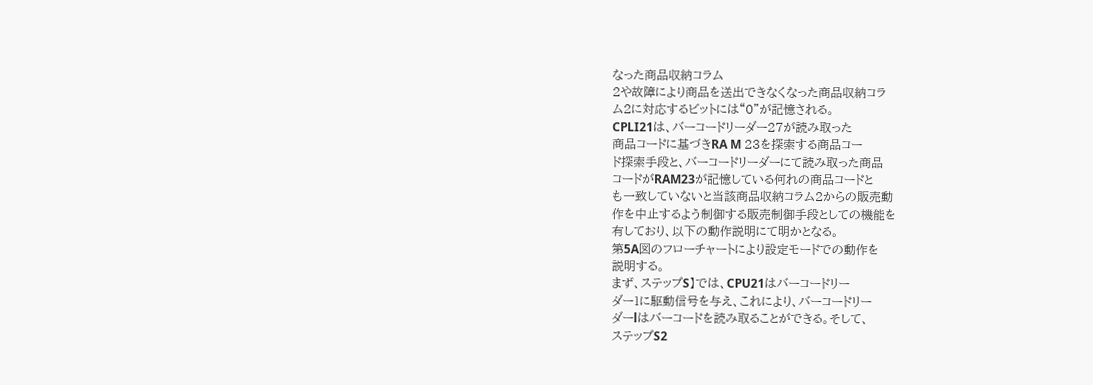なった商品収納コラム
2や故障により商品を送出できなくなった商品収納コラ
ム2に対応するビットには“0”が記憶される。
CPLI21は、バーコードリーダー27が読み取った
商品コードに基づきRA M 23を探索する商品コー
ド探索手段と、バーコードリーダーにて読み取った商品
コードがRAM23が記憶している何れの商品コードと
も一致していないと当該商品収納コラム2からの販売動
作を中止するよう制御する販売制御手段としての機能を
有しており、以下の動作説明にて明かとなる。
第5A図のフローチャートにより設定モードでの動作を
説明する。
まず、ステップS】では、CPU21はバーコードリー
ダー1に駆動信号を与え、これにより、バーコードリー
ダーlはバーコードを読み取ることができる。そして、
ステップS2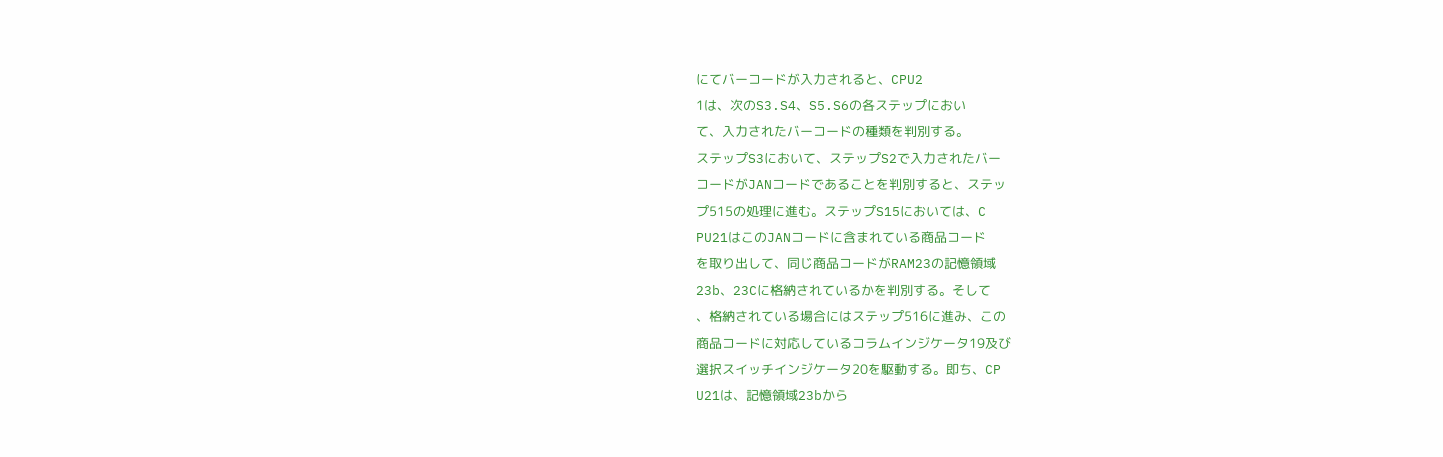にてバーコードが入力されると、CPU2
1は、次のS3.S4、S5.S6の各ステップにおい
て、入力されたバーコードの種類を判別する。
ステップS3において、ステップS2で入力されたバー
コードがJANコードであることを判別すると、ステッ
プ515の処理に進む。ステップS15においては、C
PU21はこのJANコードに含まれている商品コード
を取り出して、同じ商品コードがRAM23の記憶領域
23b、23Cに格納されているかを判別する。そして
、格納されている場合にはステップ516に進み、この
商品コードに対応しているコラムインジケータ19及び
選択スイッチインジケータ20を駆動する。即ち、CP
U21は、記憶領域23bから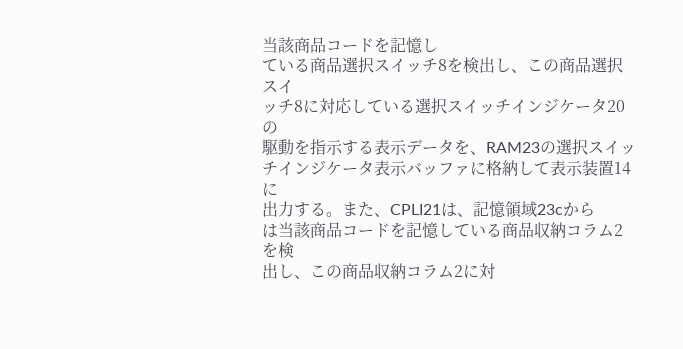当該商品コードを記憶し
ている商品選択スイッチ8を検出し、この商品選択スイ
ッチ8に対応している選択スイッチインジケータ20の
駆動を指示する表示データを、RAM23の選択スイッ
チインジケータ表示バッファに格納して表示装置14に
出力する。また、CPLI21は、記憶領域23cから
は当該商品コードを記憶している商品収納コラム2を検
出し、この商品収納コラム2に対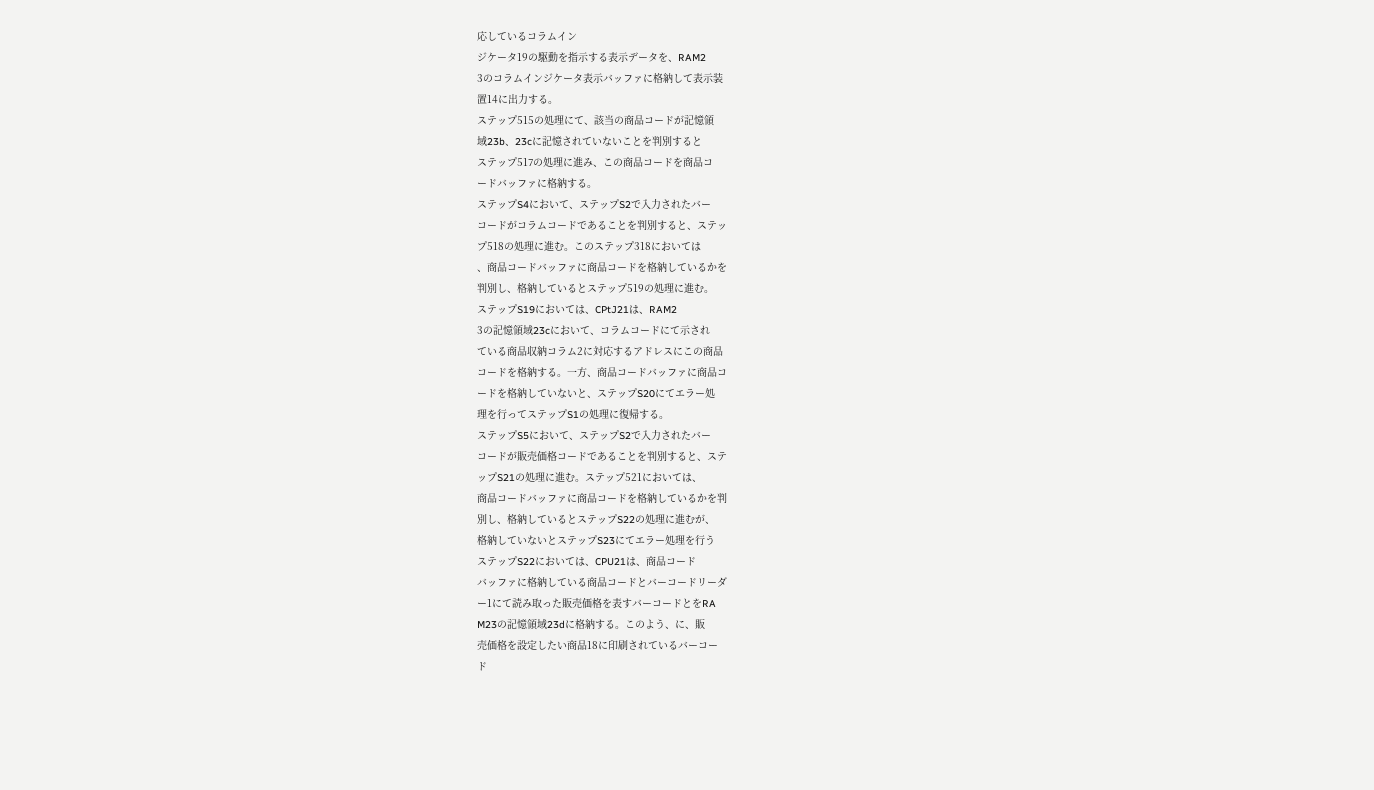応しているコラムイン
ジケータ19の駆動を指示する表示データを、RAM2
3のコラムインジケータ表示バッファに格納して表示装
置14に出力する。
ステップ515の処理にて、該当の商品コードが記憶領
域23b、23cに記憶されていないことを判別すると
ステップ517の処理に進み、この商品コードを商品コ
ードバッファに格納する。
ステップS4において、ステップS2で入力されたバー
コードがコラムコードであることを判別すると、ステッ
プ518の処理に進む。このステップ318においては
、商品コードバッファに商品コードを格納しているかを
判別し、格納しているとステップ519の処理に進む。
ステップS19においては、CPtJ21は、RAM2
3の記憶領域23cにおいて、コラムコードにて示され
ている商品収納コラム2に対応するアドレスにこの商品
コードを格納する。一方、商品コードバッファに商品コ
ードを格納していないと、ステップS20にてエラー処
理を行ってステップS1の処理に復帰する。
ステップS5において、ステップS2で入力されたバー
コードが販売価格コードであることを判別すると、ステ
ップS21の処理に進む。ステップ521においては、
商品コードバッファに商品コードを格納しているかを判
別し、格納しているとステップS22の処理に進むが、
格納していないとステップS23にてエラー処理を行う
ステップS22においては、CPU21は、商品コード
バッファに格納している商品コードとバーコードリーダ
ー1にて読み取った販売価格を表すバーコードとをRA
M23の記憶領域23dに格納する。このよう、に、販
売価格を設定したい商品18に印刷されているバーコー
ド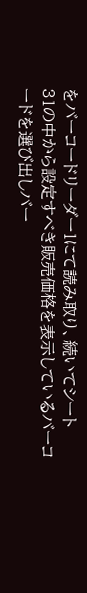をバーコードリーダー1にて読み取り、続いてシート
31の中から設定すべき販売価格を表示しているバーコ
ードを選び出しバー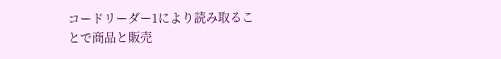コードリーダー1により読み取るこ
とで商品と販売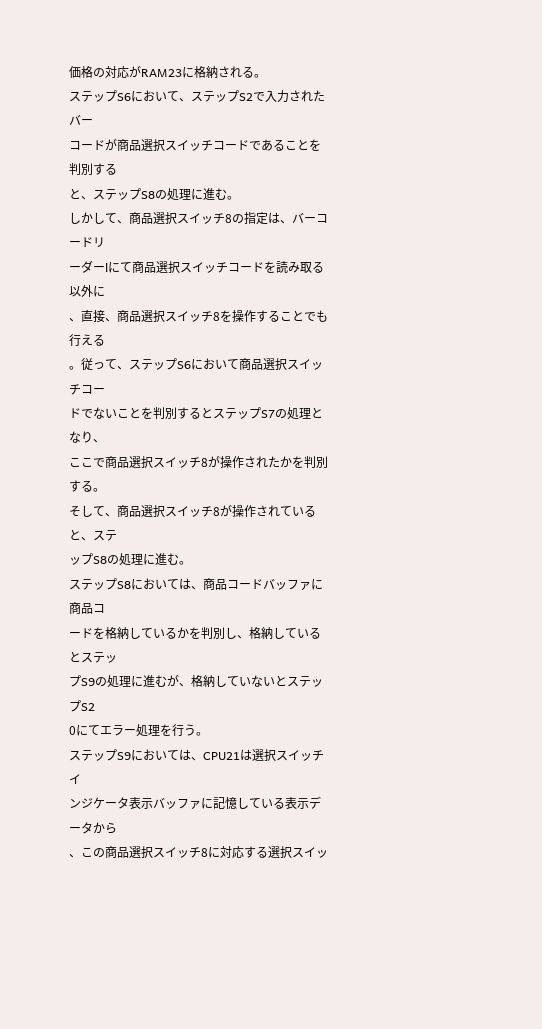価格の対応がRAM23に格納される。
ステップS6において、ステップS2で入力されたバー
コードが商品選択スイッチコードであることを判別する
と、ステップS8の処理に進む。
しかして、商品選択スイッチ8の指定は、バーコードリ
ーダーlにて商品選択スイッチコードを読み取る以外に
、直接、商品選択スイッチ8を操作することでも行える
。従って、ステップS6において商品選択スイッチコー
ドでないことを判別するとステップS7の処理となり、
ここで商品選択スイッチ8が操作されたかを判別する。
そして、商品選択スイッチ8が操作されていると、ステ
ップS8の処理に進む。
ステップS8においては、商品コードバッファに商品コ
ードを格納しているかを判別し、格納しているとステッ
プS9の処理に進むが、格納していないとステップS2
0にてエラー処理を行う。
ステップS9においては、CPU21は選択スイッチイ
ンジケータ表示バッファに記憶している表示データから
、この商品選択スイッチ8に対応する選択スイッ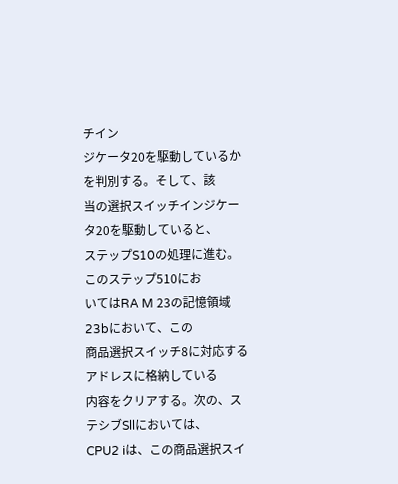チイン
ジケータ20を駆動しているかを判別する。そして、該
当の選択スイッチインジケータ20を駆動していると、
ステップS10の処理に進む。このステップ510にお
いてはRA M 23の記憶領域23bにおいて、この
商品選択スイッチ8に対応するアドレスに格納している
内容をクリアする。次の、ステシブSllにおいては、
CPU2 iは、この商品選択スイ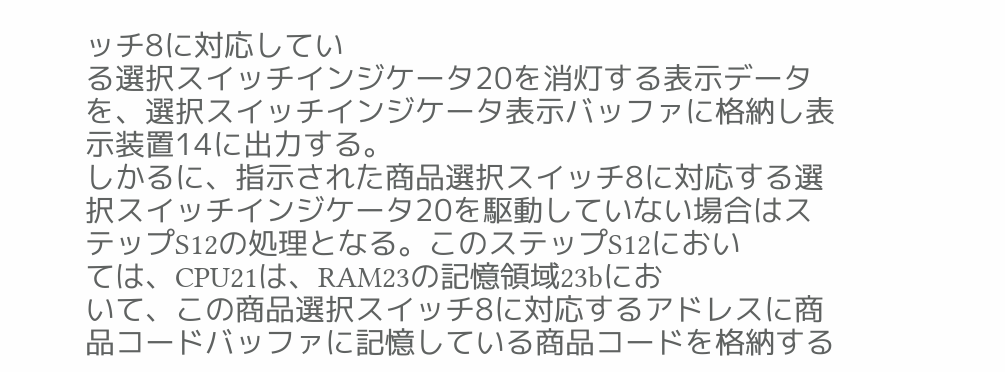ッチ8に対応してい
る選択スイッチインジケータ20を消灯する表示データ
を、選択スイッチインジケータ表示バッファに格納し表
示装置14に出力する。
しかるに、指示された商品選択スイッチ8に対応する選
択スイッチインジケータ20を駆動していない場合はス
テップS12の処理となる。このステップS12におい
ては、CPU21は、RAM23の記憶領域23bにお
いて、この商品選択スイッチ8に対応するアドレスに商
品コードバッファに記憶している商品コードを格納する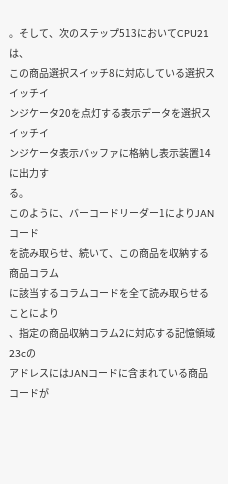。そして、次のステップ513においてCPU21は、
この商品選択スイッチ8に対応している選択スイッチイ
ンジケータ20を点灯する表示データを選択スイッチイ
ンジケータ表示バッファに格納し表示装置14に出力す
る。
このように、バーコードリーダー1によりJANコード
を読み取らせ、続いて、この商品を収納する商品コラム
に該当するコラムコードを全て読み取らせることにより
、指定の商品収納コラム2に対応する記憶領域23cの
アドレスにはJANコードに含まれている商品コードが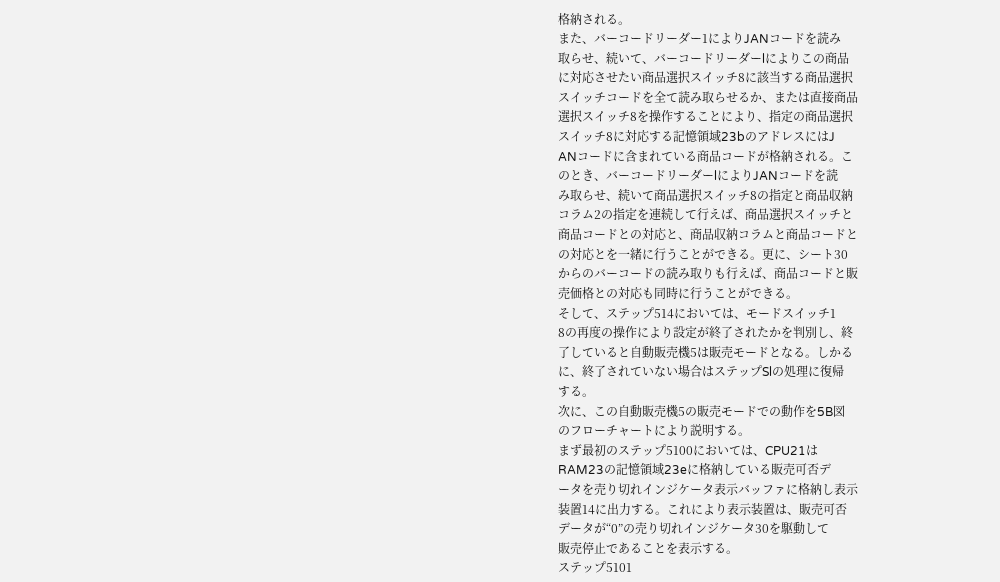格納される。
また、バーコードリーダー1によりJANコードを読み
取らせ、続いて、バーコードリーダーlによりこの商品
に対応させたい商品選択スイッチ8に該当する商品選択
スイッチコードを全て読み取らせるか、または直接商品
選択スイッチ8を操作することにより、指定の商品選択
スイッチ8に対応する記憶領域23bのアドレスにはJ
ANコードに含まれている商品コードが格納される。こ
のとき、バーコードリーダーlによりJANコードを読
み取らせ、続いて商品選択スイッチ8の指定と商品収納
コラム2の指定を連続して行えば、商品選択スイッチと
商品コードとの対応と、商品収納コラムと商品コードと
の対応とを一緒に行うことができる。更に、シート30
からのバーコードの読み取りも行えば、商品コードと販
売価格との対応も同時に行うことができる。
そして、ステップ514においては、モードスイッチ1
8の再度の操作により設定が終了されたかを判別し、終
了していると自動販売機5は販売モードとなる。しかる
に、終了されていない場合はステップSlの処理に復帰
する。
次に、この自動販売機5の販売モードでの動作を5B図
のフローチャートにより説明する。
まず最初のステップ5100においては、CPU21は
RAM23の記憶領域23eに格納している販売可否デ
ータを売り切れインジケータ表示バッファに格納し表示
装置14に出力する。これにより表示装置は、販売可否
データが“0”の売り切れインジケータ30を駆動して
販売停止であることを表示する。
ステップ5101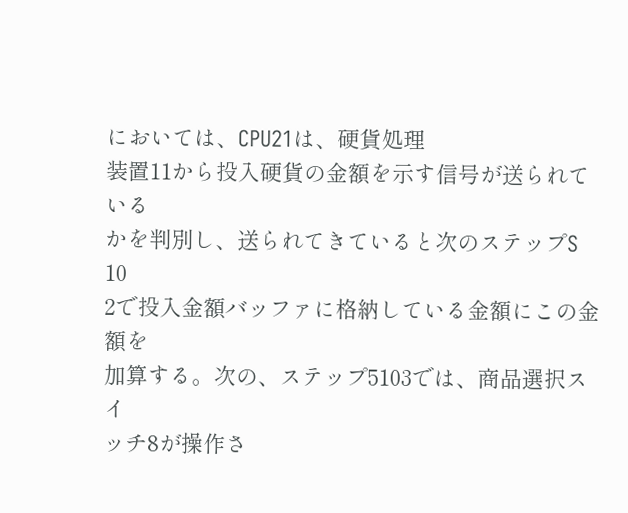においては、CPU21は、硬貨処理
装置11から投入硬貨の金額を示す信号が送られている
かを判別し、送られてきていると次のステップS 10
2で投入金額バッファに格納している金額にこの金額を
加算する。次の、ステップ5103では、商品選択スイ
ッチ8が操作さ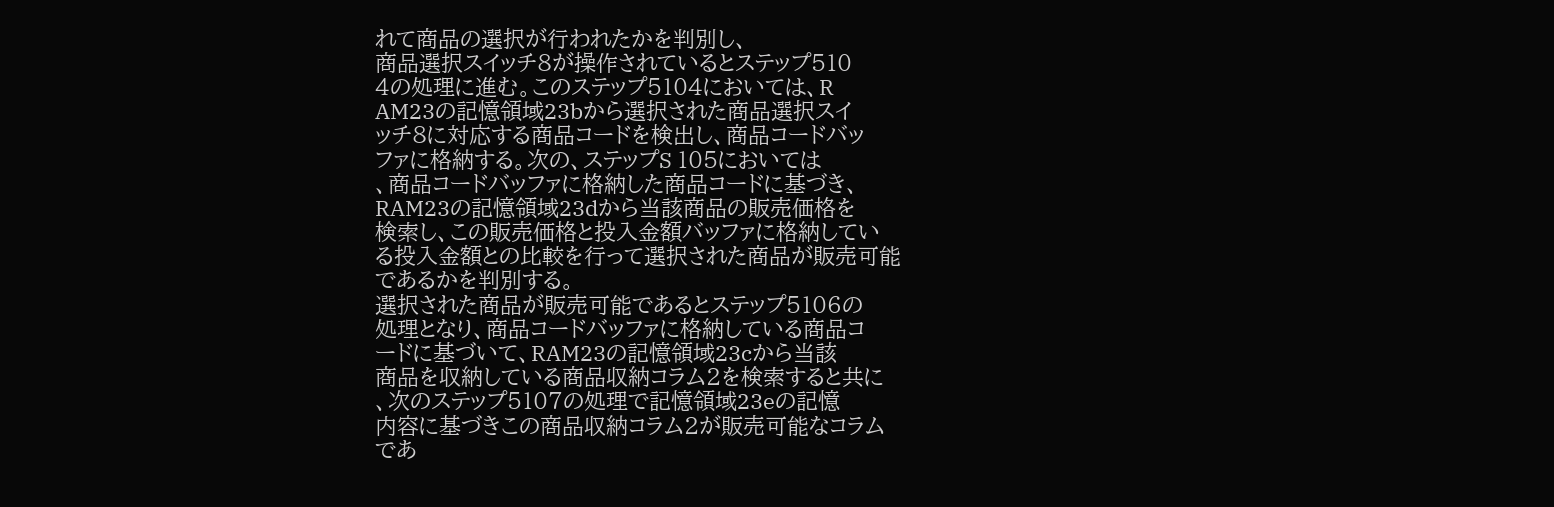れて商品の選択が行われたかを判別し、
商品選択スイッチ8が操作されているとステップ510
4の処理に進む。このステップ5104においては、R
AM23の記憶領域23bから選択された商品選択スイ
ッチ8に対応する商品コードを検出し、商品コードバッ
ファに格納する。次の、ステップS 105においては
、商品コードバッファに格納した商品コードに基づき、
RAM23の記憶領域23dから当該商品の販売価格を
検索し、この販売価格と投入金額バッファに格納してい
る投入金額との比較を行って選択された商品が販売可能
であるかを判別する。
選択された商品が販売可能であるとステップ5106の
処理となり、商品コードバッファに格納している商品コ
ードに基づいて、RAM23の記憶領域23cから当該
商品を収納している商品収納コラム2を検索すると共に
、次のステップ5107の処理で記憶領域23eの記憶
内容に基づきこの商品収納コラム2が販売可能なコラム
であ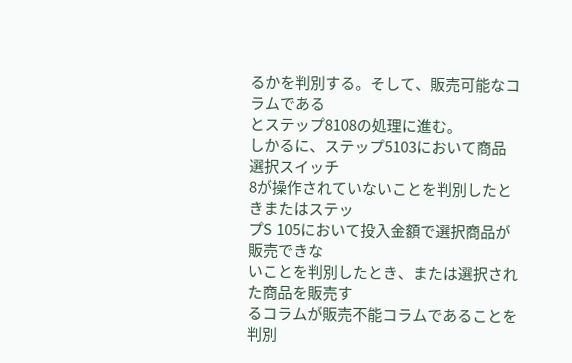るかを判別する。そして、販売可能なコラムである
とステップ8108の処理に進む。
しかるに、ステップ5103において商品選択スイッチ
8が操作されていないことを判別したときまたはステッ
プS 105において投入金額で選択商品が販売できな
いことを判別したとき、または選択された商品を販売す
るコラムが販売不能コラムであることを判別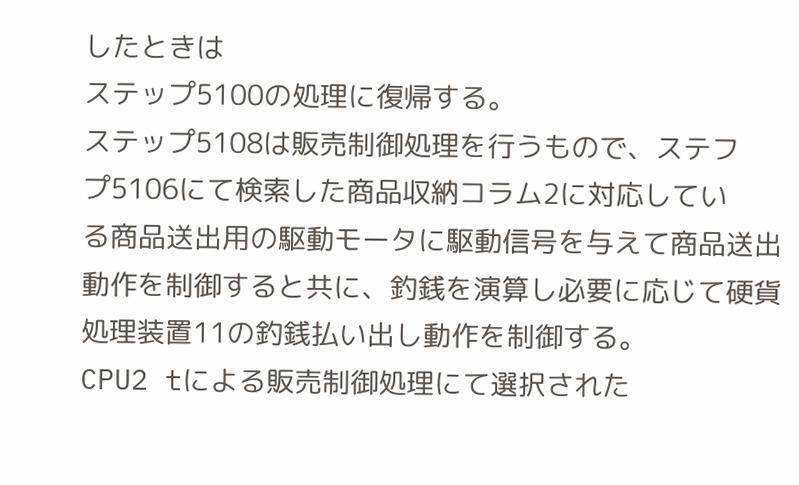したときは
ステップ5100の処理に復帰する。
ステップ5108は販売制御処理を行うもので、ステフ
プ5106にて検索した商品収納コラム2に対応してい
る商品送出用の駆動モータに駆動信号を与えて商品送出
動作を制御すると共に、釣銭を演算し必要に応じて硬貨
処理装置11の釣銭払い出し動作を制御する。
CPU2 tによる販売制御処理にて選択された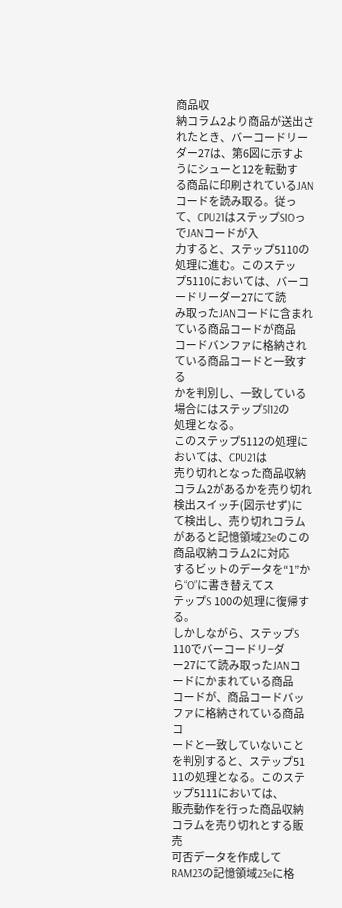商品収
納コラム2より商品が送出されたとき、バーコードリー
ダー27は、第6図に示すようにシューと12を転動す
る商品に印刷されているJANコードを読み取る。従っ
て、CPU21はステップSIOっでJANコードが入
力すると、ステップ5110の処理に進む。このステッ
プ5110においては、バーコードリーダー27にて読
み取ったJANコードに含まれている商品コードが商品
コードバンファに格納されている商品コードと一致する
かを判別し、一致している場合にはステップ5l12の
処理となる。
このステップ5112の処理においては、CPU21は
売り切れとなった商品収納コラム2があるかを売り切れ
検出スイッチ(図示せず)にて検出し、売り切れコラム
があると記憶領域23eのこの商品収納コラム2に対応
するビットのデータを“1”から“O”に書き替えてス
テップS 100の処理に復帰する。
しかしながら、ステップS 110でバーコードリ−ダ
ー27にて読み取ったJANコードにかまれている商品
コードが、商品コードバッファに格納されている商品コ
ードと一致していないことを判別すると、ステップ51
11の処理となる。このステップ5111においては、
販売動作を行った商品収納コラムを売り切れとする販売
可否データを作成してRAM23の記憶領域23eに格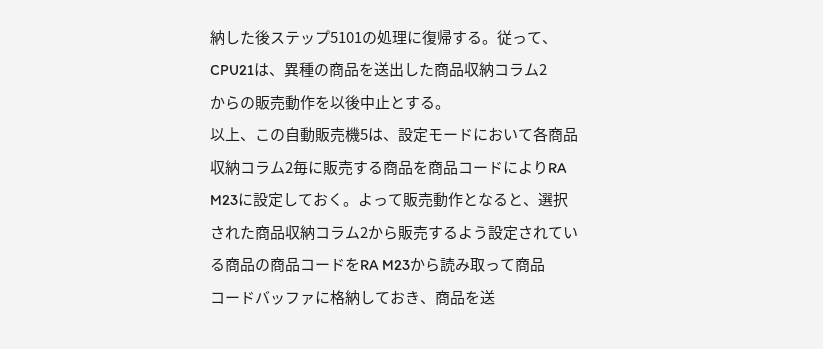納した後ステップ5101の処理に復帰する。従って、
CPU21は、異種の商品を送出した商品収納コラム2
からの販売動作を以後中止とする。
以上、この自動販売機5は、設定モードにおいて各商品
収納コラム2毎に販売する商品を商品コードによりRA
M23に設定しておく。よって販売動作となると、選択
された商品収納コラム2から販売するよう設定されてい
る商品の商品コードをRA M23から読み取って商品
コードバッファに格納しておき、商品を送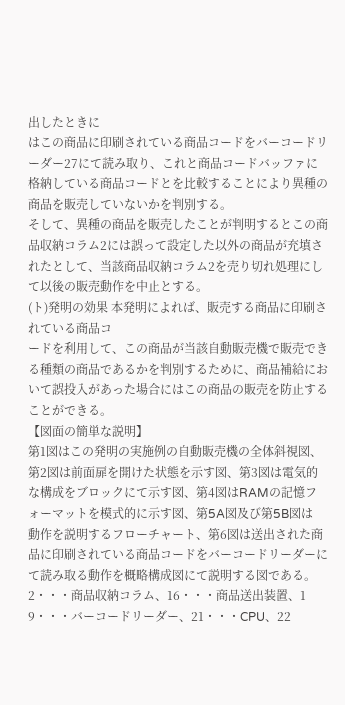出したときに
はこの商品に印刷されている商品コードをバーコードリ
ーダー27にて読み取り、これと商品コードバッファに
格納している商品コードとを比較することにより異種の
商品を販売していないかを判別する。
そして、異種の商品を販売したことが判明するとこの商
品収納コラム2には誤って設定した以外の商品が充填さ
れたとして、当該商品収納コラム2を売り切れ処理にし
て以後の販売動作を中止とする。
(ト)発明の効果 本発明によれば、販売する商品に印刷されている商品コ
ードを利用して、この商品が当該自動販売機で販売でき
る種類の商品であるかを判別するために、商品補給にお
いて誤投入があった場合にはこの商品の販売を防止する
ことができる。
【図面の簡単な説明】
第1図はこの発明の実施例の自動販売機の全体斜視図、
第2図は前面扉を開けた状態を示す図、第3図は電気的
な構成をブロックにて示す図、第4図はRAMの記憶フ
ォーマットを模式的に示す図、第5A図及び第5B図は
動作を説明するフローチャート、第6図は送出された商
品に印刷されている商品コードをバーコードリーダーに
て読み取る動作を概略構成図にて説明する図である。 2・・・商品収納コラム、16・・・商品送出装置、1
9・・・バーコードリーダー、21・・・CPU、22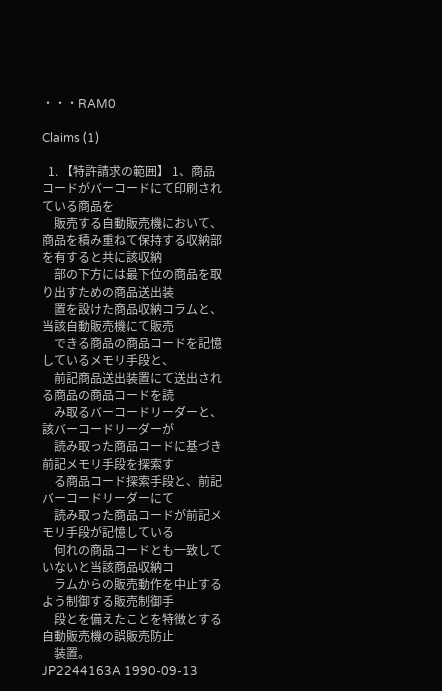・・・RAM0

Claims (1)

  1. 【特許請求の範囲】 1、商品コードがバーコードにて印刷されている商品を
    販売する自動販売機において、 商品を積み重ねて保持する収納部を有すると共に該収納
    部の下方には最下位の商品を取り出すための商品送出装
    置を設けた商品収納コラムと、当該自動販売機にて販売
    できる商品の商品コードを記憶しているメモリ手段と、
    前記商品送出装置にて送出される商品の商品コードを読
    み取るバーコードリーダーと、該バーコードリーダーが
    読み取った商品コードに基づき前記メモリ手段を探索す
    る商品コード探索手段と、前記バーコードリーダーにて
    読み取った商品コードが前記メモリ手段が記憶している
    何れの商品コードとも一致していないと当該商品収納コ
    ラムからの販売動作を中止するよう制御する販売制御手
    段とを備えたことを特徴とする自動販売機の誤販売防止
    装置。
JP2244163A 1990-09-13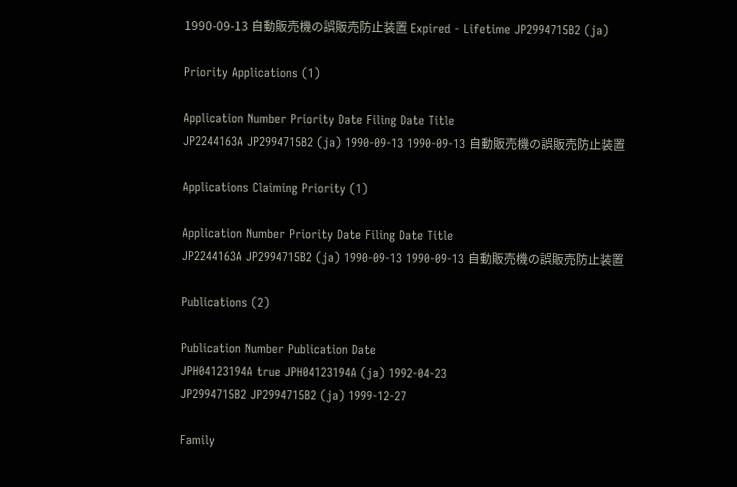1990-09-13 自動販売機の誤販売防止装置 Expired - Lifetime JP2994715B2 (ja)

Priority Applications (1)

Application Number Priority Date Filing Date Title
JP2244163A JP2994715B2 (ja) 1990-09-13 1990-09-13 自動販売機の誤販売防止装置

Applications Claiming Priority (1)

Application Number Priority Date Filing Date Title
JP2244163A JP2994715B2 (ja) 1990-09-13 1990-09-13 自動販売機の誤販売防止装置

Publications (2)

Publication Number Publication Date
JPH04123194A true JPH04123194A (ja) 1992-04-23
JP2994715B2 JP2994715B2 (ja) 1999-12-27

Family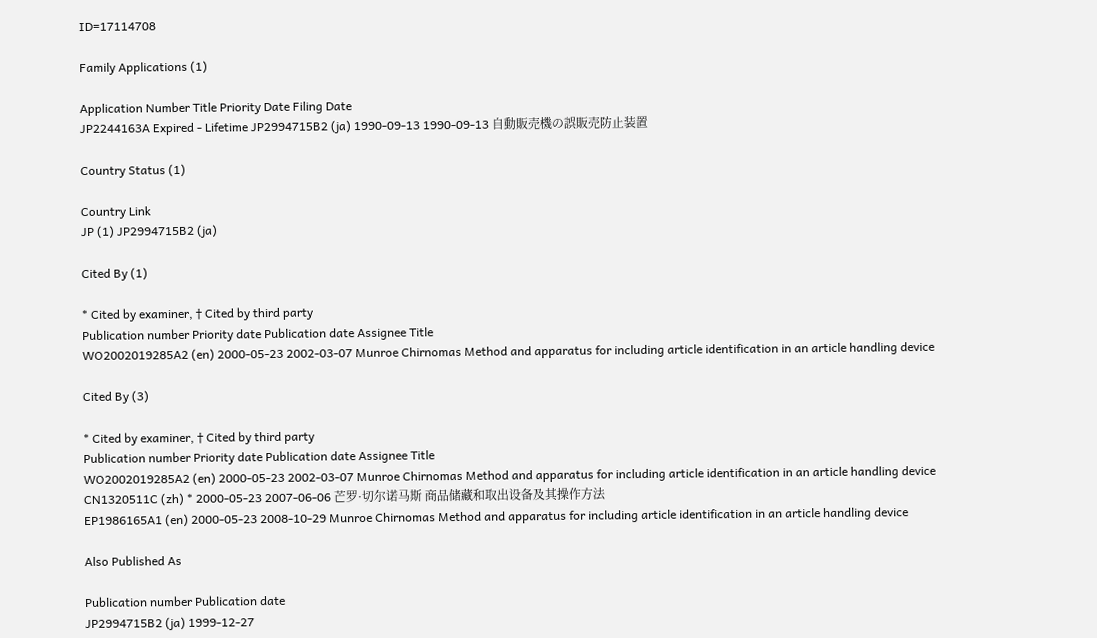ID=17114708

Family Applications (1)

Application Number Title Priority Date Filing Date
JP2244163A Expired - Lifetime JP2994715B2 (ja) 1990-09-13 1990-09-13 自動販売機の誤販売防止装置

Country Status (1)

Country Link
JP (1) JP2994715B2 (ja)

Cited By (1)

* Cited by examiner, † Cited by third party
Publication number Priority date Publication date Assignee Title
WO2002019285A2 (en) 2000-05-23 2002-03-07 Munroe Chirnomas Method and apparatus for including article identification in an article handling device

Cited By (3)

* Cited by examiner, † Cited by third party
Publication number Priority date Publication date Assignee Title
WO2002019285A2 (en) 2000-05-23 2002-03-07 Munroe Chirnomas Method and apparatus for including article identification in an article handling device
CN1320511C (zh) * 2000-05-23 2007-06-06 芒罗·切尔诺马斯 商品储藏和取出设备及其操作方法
EP1986165A1 (en) 2000-05-23 2008-10-29 Munroe Chirnomas Method and apparatus for including article identification in an article handling device

Also Published As

Publication number Publication date
JP2994715B2 (ja) 1999-12-27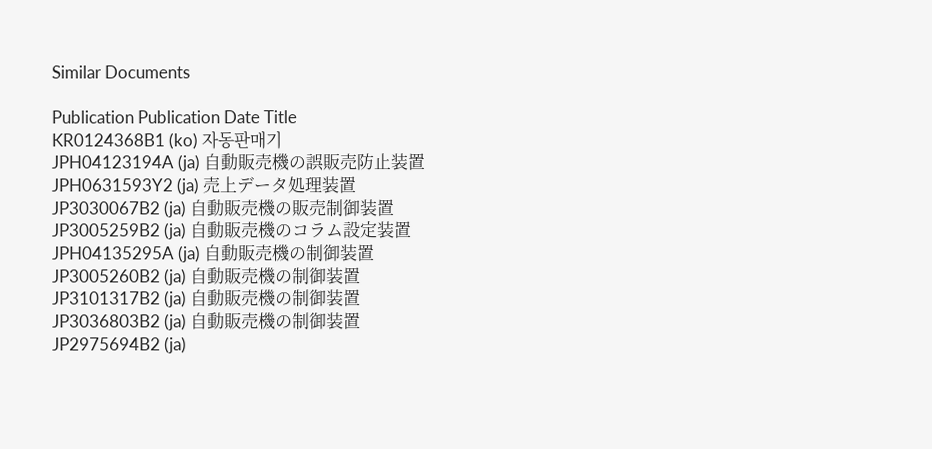Similar Documents

Publication Publication Date Title
KR0124368B1 (ko) 자동판매기
JPH04123194A (ja) 自動販売機の誤販売防止装置
JPH0631593Y2 (ja) 売上データ処理装置
JP3030067B2 (ja) 自動販売機の販売制御装置
JP3005259B2 (ja) 自動販売機のコラム設定装置
JPH04135295A (ja) 自動販売機の制御装置
JP3005260B2 (ja) 自動販売機の制御装置
JP3101317B2 (ja) 自動販売機の制御装置
JP3036803B2 (ja) 自動販売機の制御装置
JP2975694B2 (ja)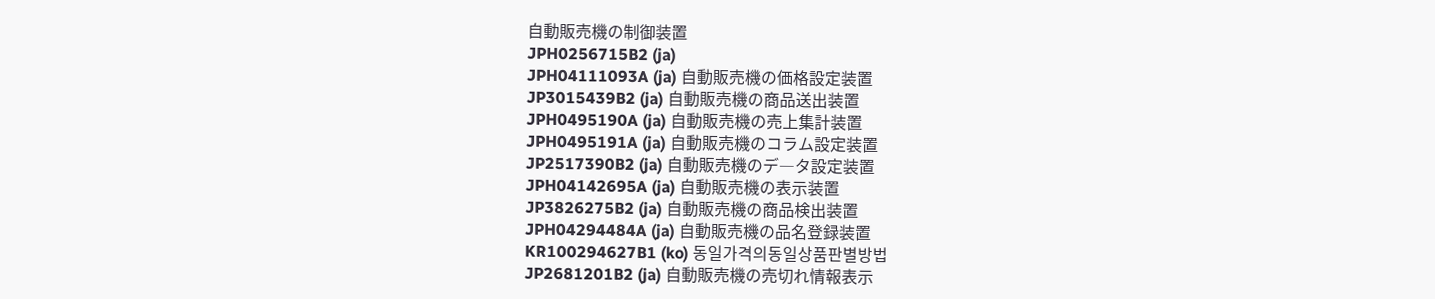自動販売機の制御装置
JPH0256715B2 (ja)
JPH04111093A (ja) 自動販売機の価格設定装置
JP3015439B2 (ja) 自動販売機の商品送出装置
JPH0495190A (ja) 自動販売機の売上集計装置
JPH0495191A (ja) 自動販売機のコラム設定装置
JP2517390B2 (ja) 自動販売機のデ―タ設定装置
JPH04142695A (ja) 自動販売機の表示装置
JP3826275B2 (ja) 自動販売機の商品検出装置
JPH04294484A (ja) 自動販売機の品名登録装置
KR100294627B1 (ko) 동일가격의동일상품판별방법
JP2681201B2 (ja) 自動販売機の売切れ情報表示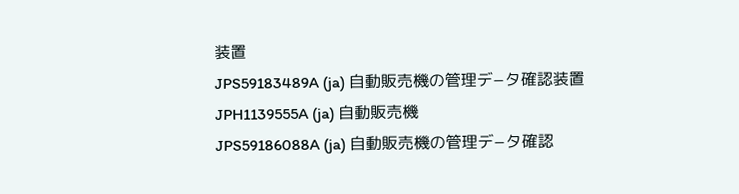装置
JPS59183489A (ja) 自動販売機の管理デ−タ確認装置
JPH1139555A (ja) 自動販売機
JPS59186088A (ja) 自動販売機の管理デ−タ確認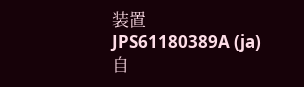装置
JPS61180389A (ja) 自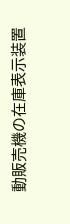動販売機の在庫表示装置